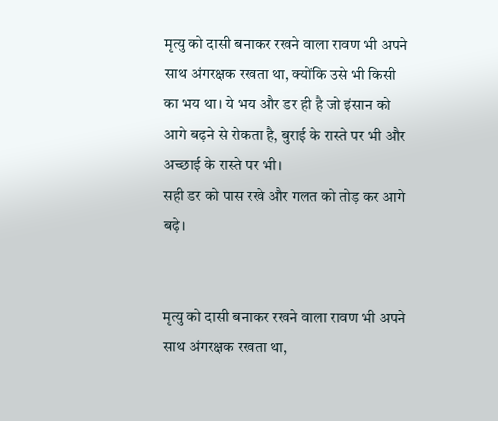मृत्यु को दासी बनाकर रखने वाला रावण भी अपने साथ अंगरक्षक रखता था, क्योंकि उसे भी किसी का भय था। ये भय और डर ही है जो इंसान को आगे बढ़ने से रोकता है, बुराई के रास्ते पर भी और अच्छाई के रास्ते पर भी।
सही डर को पास रखे और गलत को तोड़ कर आगे बढ़े।


मृत्यु को दासी बनाकर रखने वाला रावण भी अपने साथ अंगरक्षक रखता था,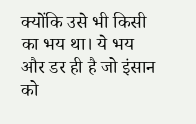क्योंकि उसे भी किसी का भय था। ये भय और डर ही है जो इंसान को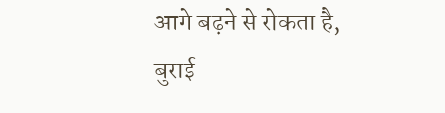आगे बढ़ने से रोकता है, बुराई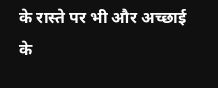के रास्ते पर भी और अच्छाई के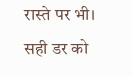रास्ते पर भी।
सही डर को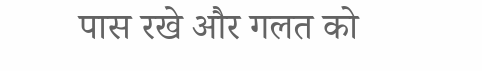पास रखे और गलत को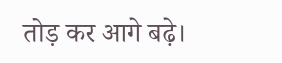तोड़ कर आगे बढ़े।